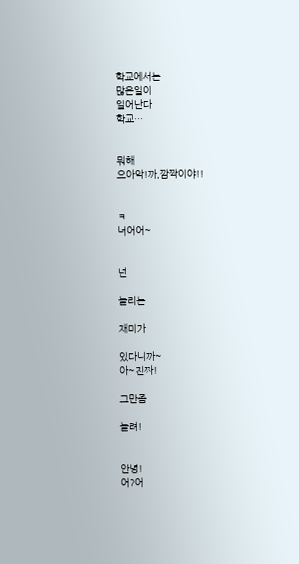학교에서는
많은일이
일어난다
학교…


뭐해
으아악!까,깜짝이야!!


ㅋ
너어어~


넌

놀리는

재미가

있다니까~
아~진짜!

그만좀

놀려!


안녕!
어?어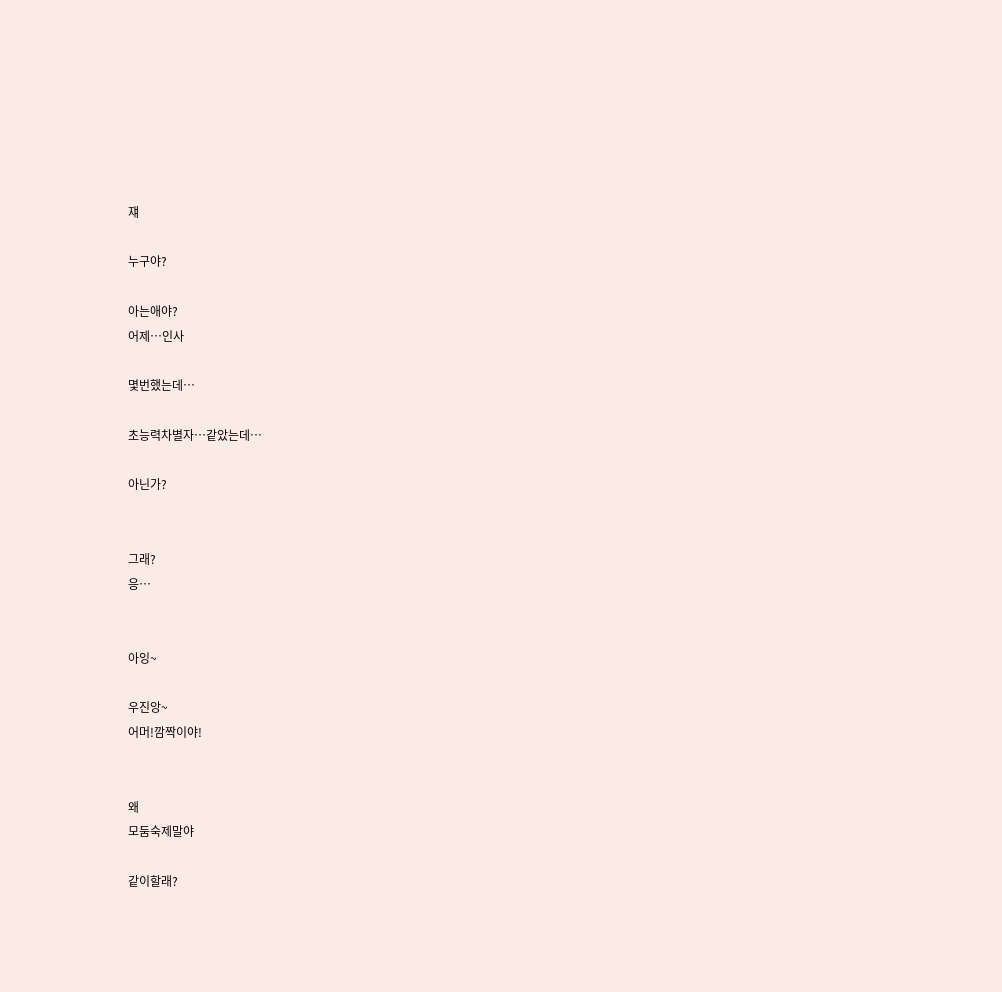쟤

누구야?

아는애야?
어제…인사

몇번했는데…

초능력차별자…같았는데…

아닌가?


그래?
응…


아잉~

우진앙~
어머!깜짝이야!


왜
모둠숙제말야

같이할래?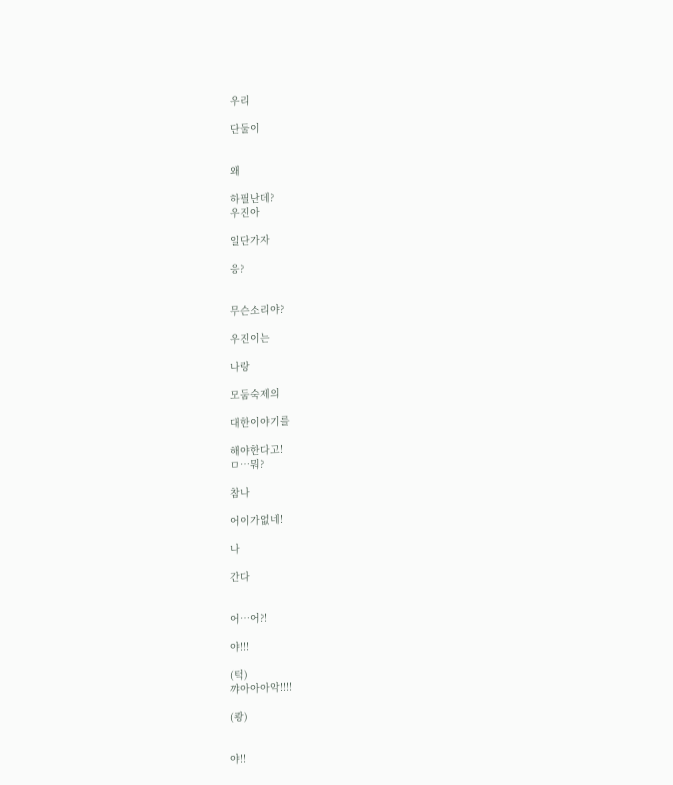우리

단둘이


왜

하필난데?
우진아

일단가자

응?


무슨소리야?

우진이는

나랑

모둠숙제의

대한이야기를

해야한다고!
ㅁ…뭐?

참나

어이가없네!

나

간다


어…어?!

야!!!

(턱)
꺄아아아악!!!!

(쾅)


야!!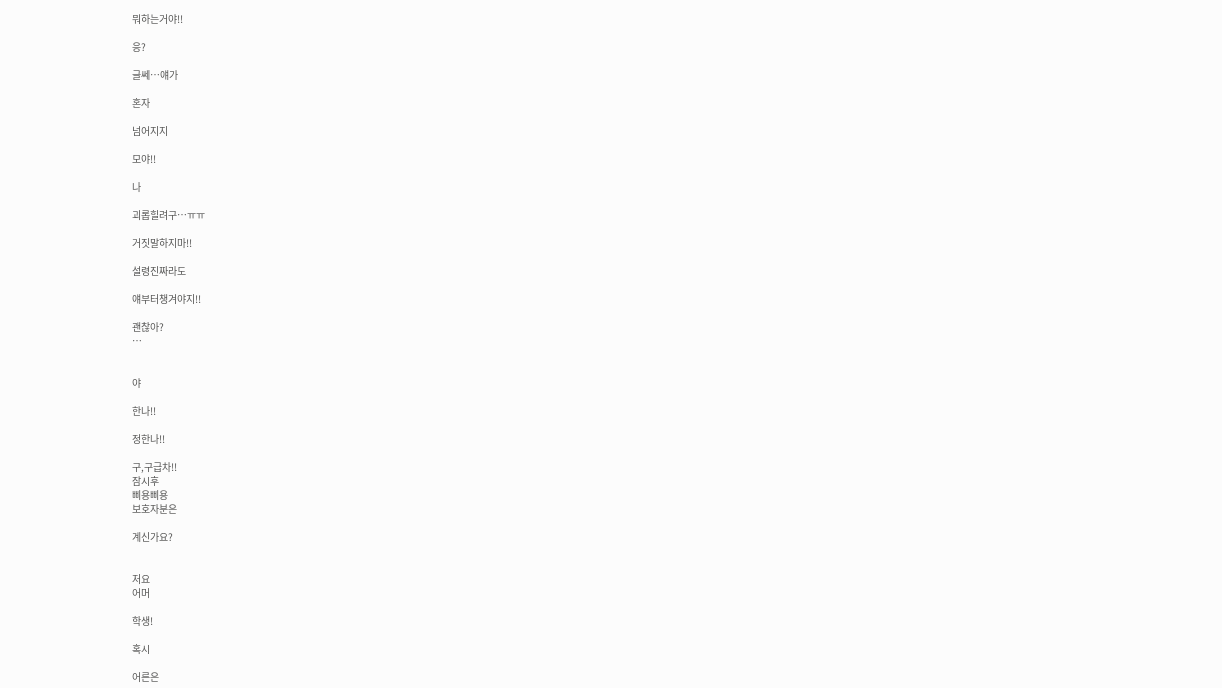뭐하는거야!!

응?

글쎄…얘가

혼자

넘어지지

모야!!

나

괴롭힐려구…ㅠㅠ

거짓말하지마!!

설령진짜라도

얘부터챙겨야지!!

괜찮아?
…


야

한나!!

정한나!!

구,구급차!!
잠시후
삐용삐용
보호자분은

계신가요?


저요
어머

학생!

혹시

어른은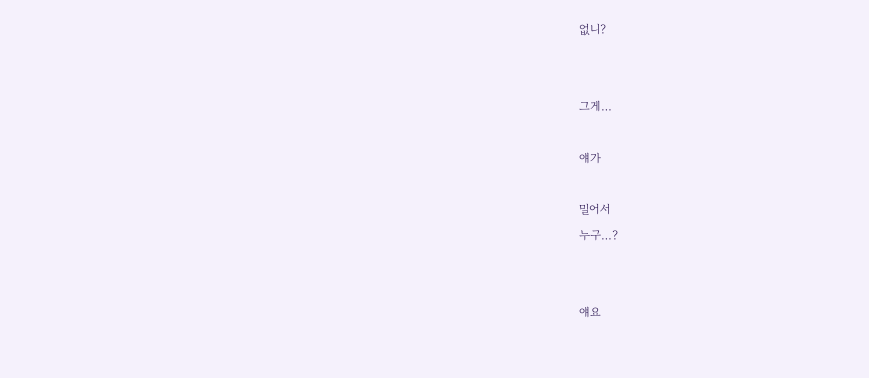없니?


그게…

얘가

밀어서
누구…?


얘요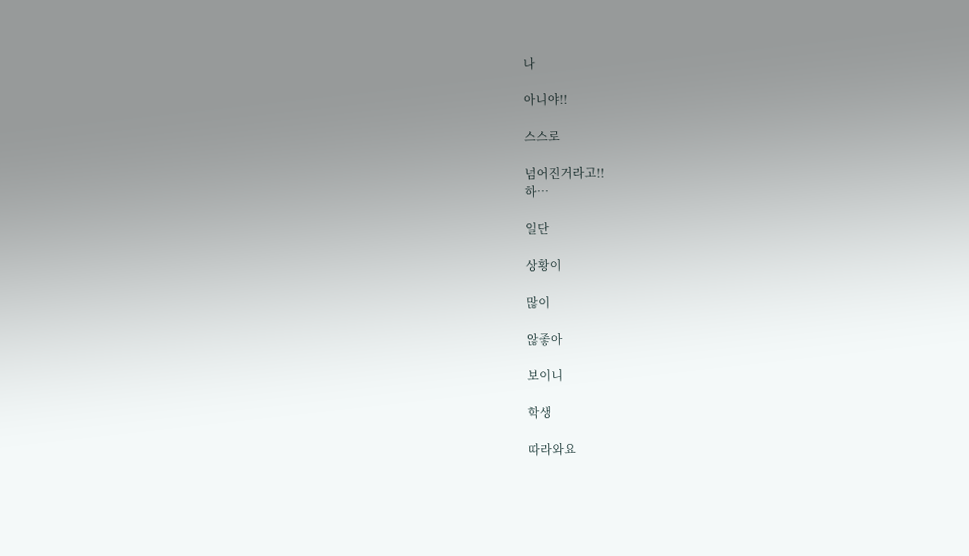나

아니야!!

스스로

넘어진거라고!!
하…

일단

상황이

많이

않좋아

보이니

학생

따라와요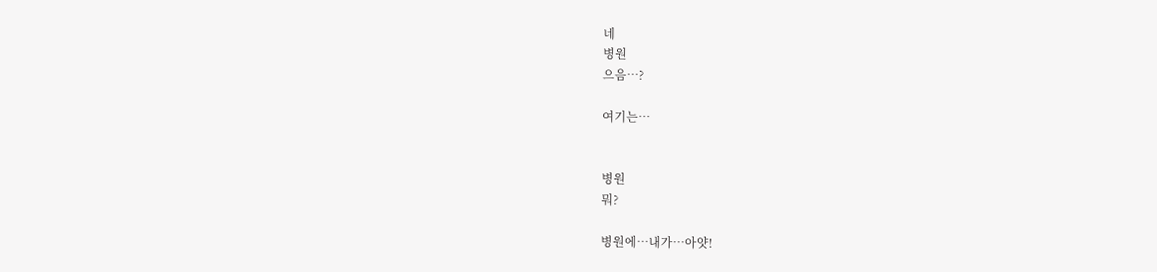네
병원
으음…?

여기는…


병원
뭐?

병원에…내가…아얏!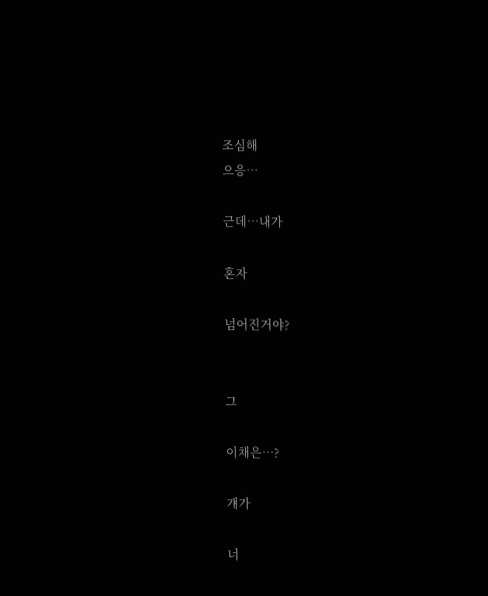조심해
으응…

근데…내가

혼자

넘어진거야?


그

이채은…?

걔가

너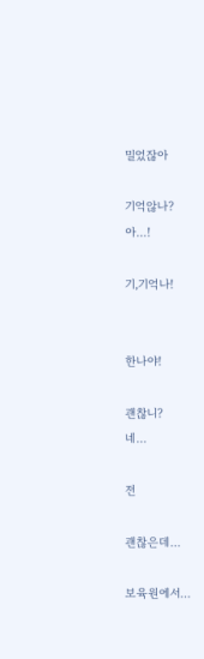밀었잖아

기억않나?
아…!

기,기억나!


한나야!

괜찮니?
네…

전

괜찮은데…

보육원에서…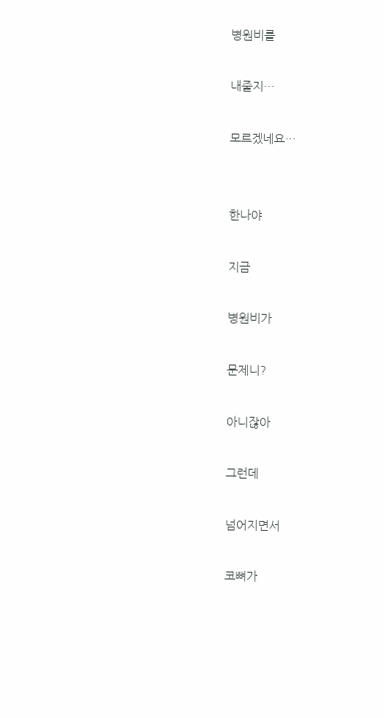병원비를

내줄지…

모르겠네요…


한나야

지금

병원비가

문제니?

아니잖아

그런데

넘어지면서

코뼈가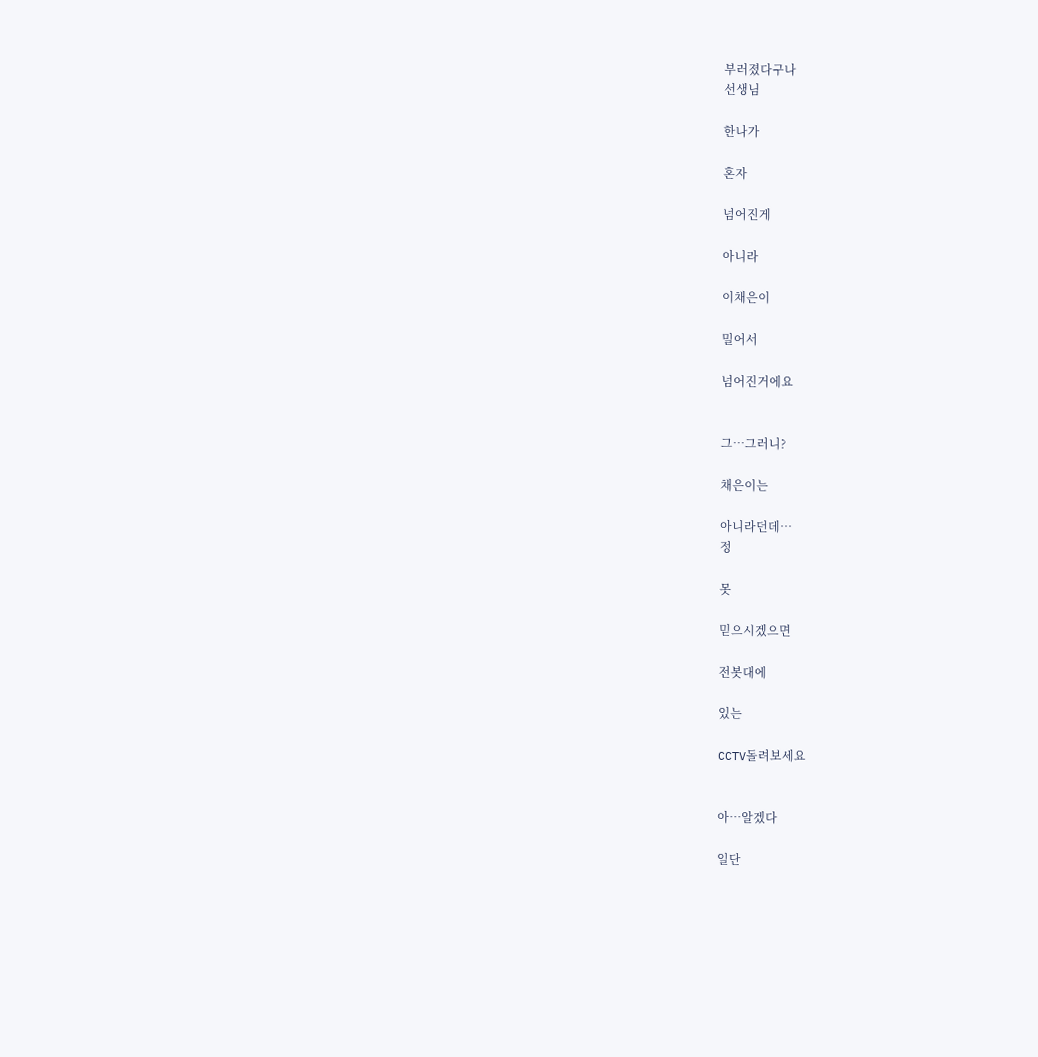부러졌다구나
선생님

한나가

혼자

넘어진게

아니라

이채은이

밀어서

넘어진거에요


그…그러니?

채은이는

아니라던데…
정

못

믿으시겠으면

전봇대에

있는

CCTV돌려보세요


아…알겠다

일단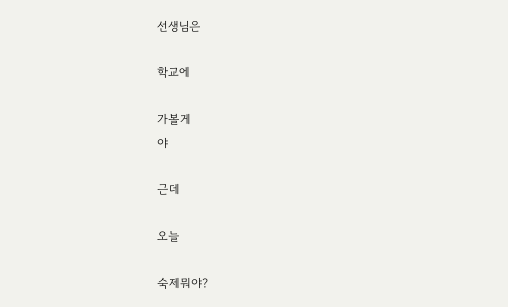선생님은

학교에

가볼게
야

근데

오늘

숙제뭐야?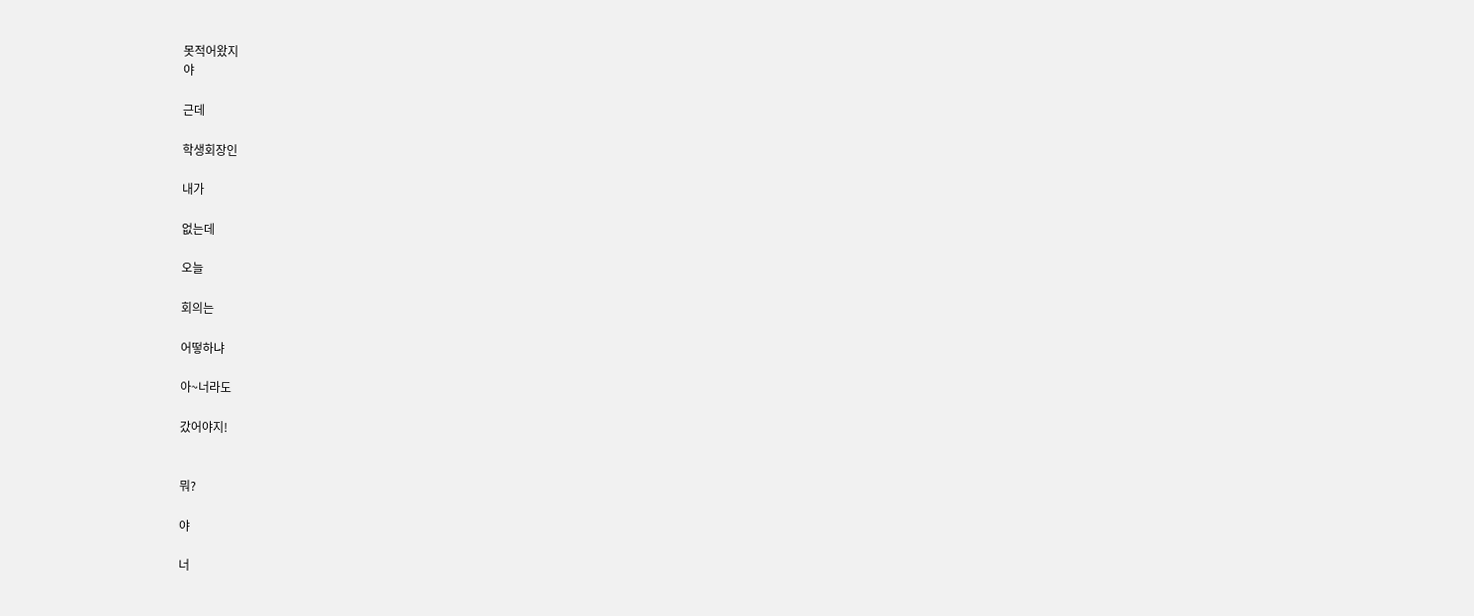못적어왔지
야

근데

학생회장인

내가

없는데

오늘

회의는

어떻하냐

아~너라도

갔어야지!


뭐?

야

너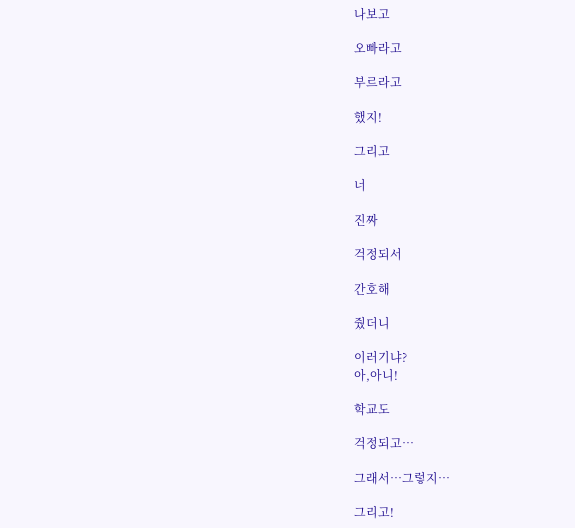나보고

오빠라고

부르라고

했지!

그리고

너

진짜

걱정되서

간호해

줬더니

이러기냐?
아,아니!

학교도

걱정되고…

그래서…그렇지…

그리고!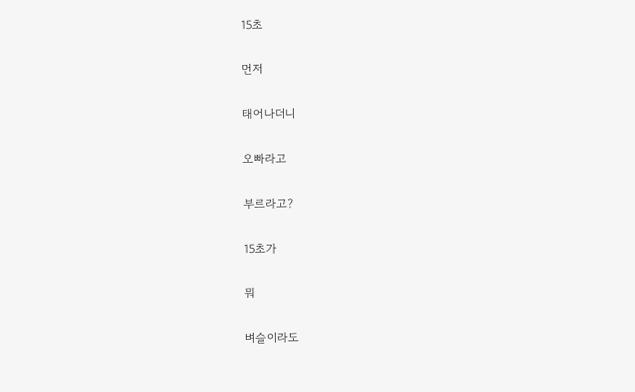15초

먼저

태어나더니

오빠라고

부르라고?

15초가

뭐

벼슬이라도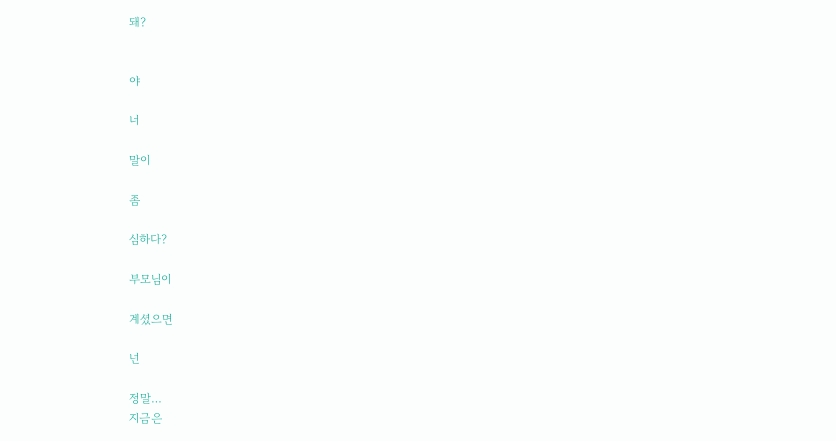돼?


야

너

말이

좀

심하다?

부모님이

계셨으면

넌

정말…
지금은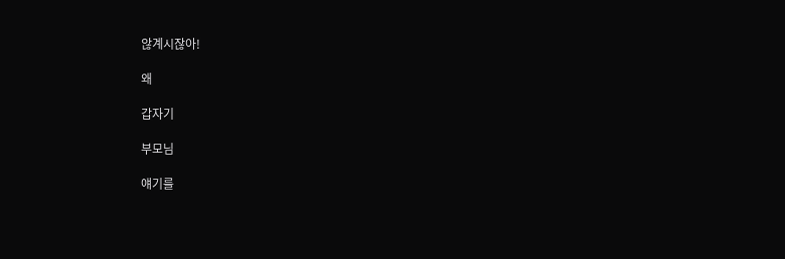않계시잖아!

왜

갑자기

부모님

얘기를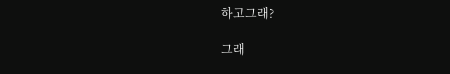하고그래?

그래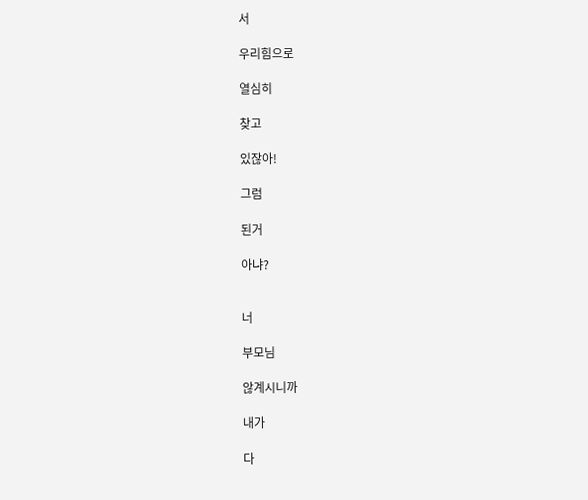서

우리힘으로

열심히

찾고

있잖아!

그럼

된거

아냐?


너

부모님

않계시니까

내가

다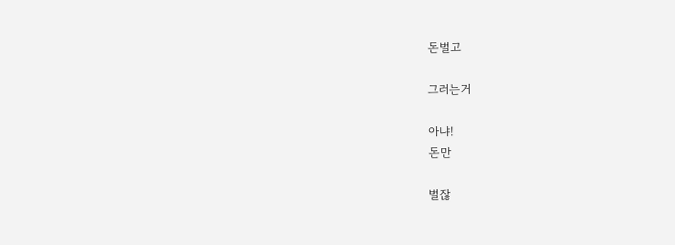돈벌고

그러는거

아냐!
돈만

벌잖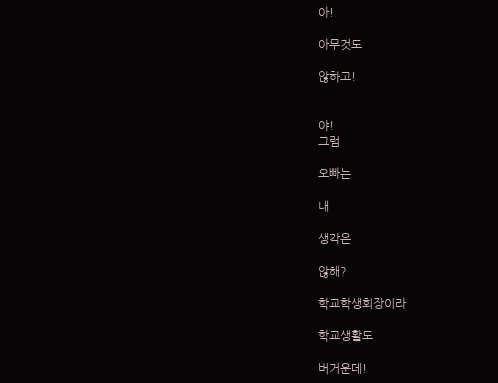아!

아무것도

않하고!


야!
그럼

오빠는

내

생각은

않해?

학교학생회장이라

학교생활도

버거운데!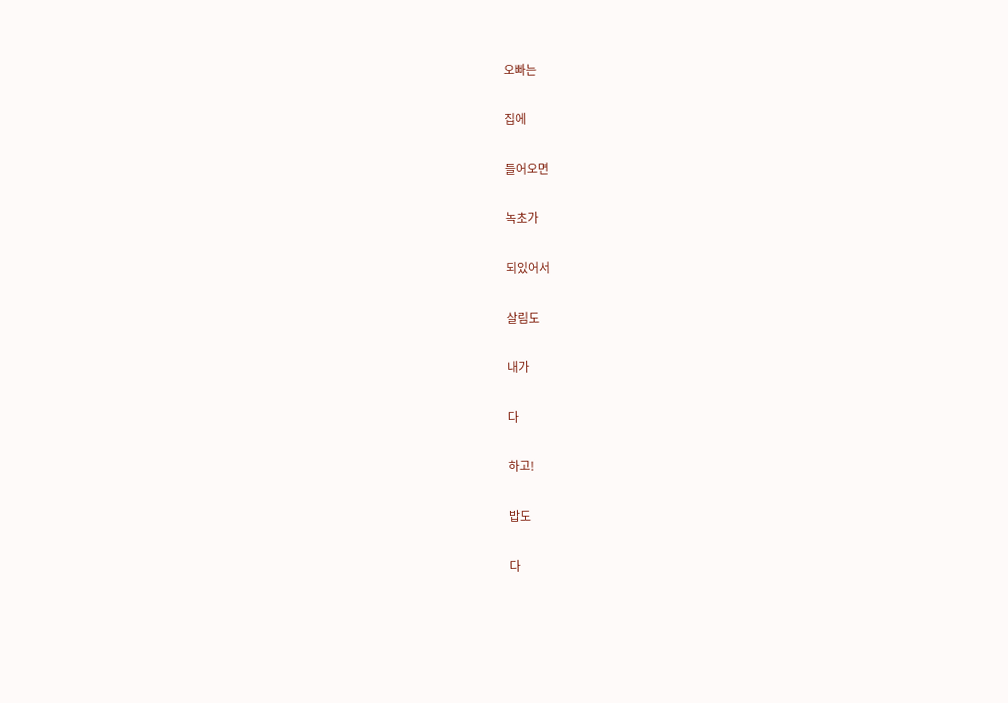오빠는

집에

들어오면

녹초가

되있어서

살림도

내가

다

하고!

밥도

다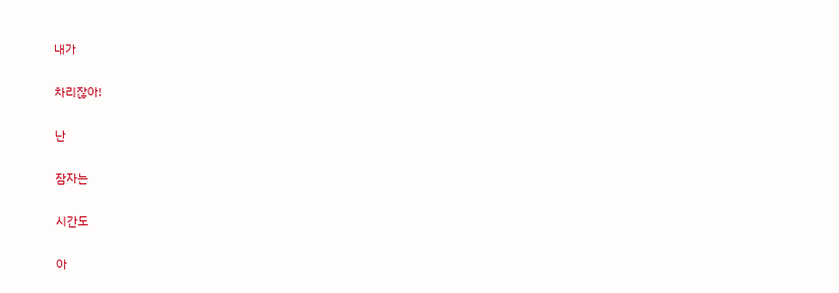내가

차리잖아!

난

잠자는

시간도

아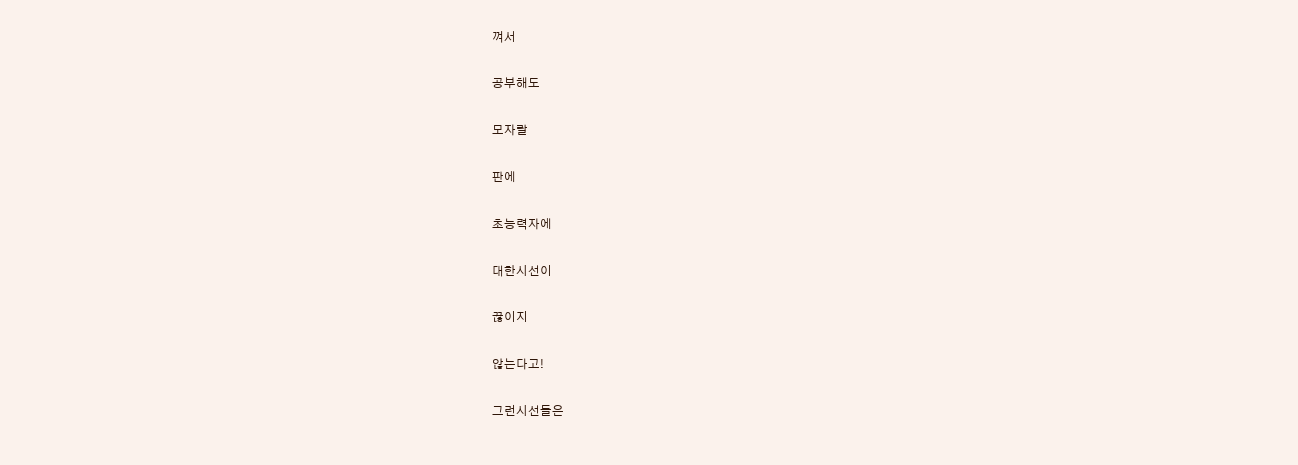껴서

공부해도

모자랄

판에

초능력자에

대한시선이

끊이지

않는다고!

그런시선들은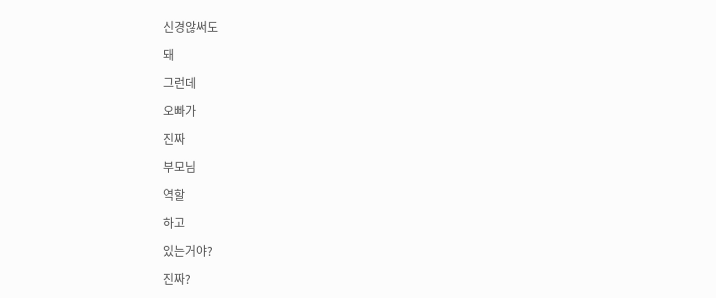신경않써도

돼

그런데

오빠가

진짜

부모님

역할

하고

있는거야?

진짜?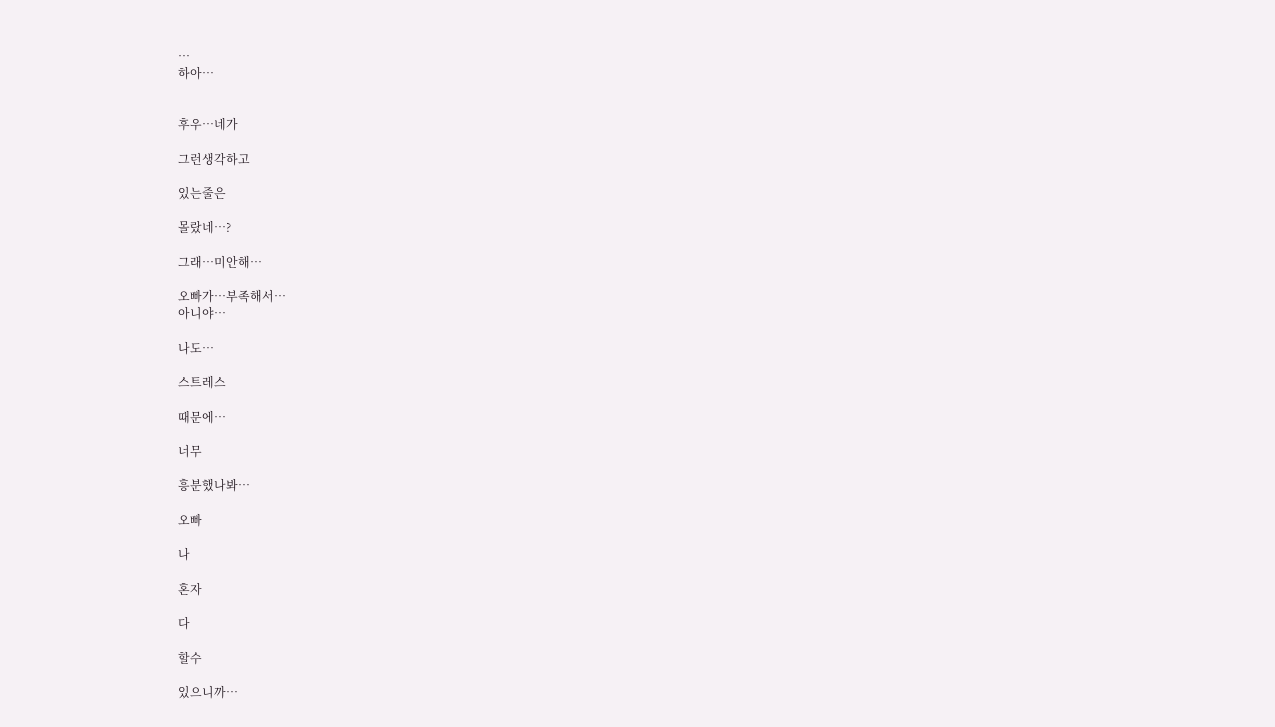…
하아…


후우…네가

그런생각하고

있는줄은

몰랐네…?

그래…미안해…

오빠가…부족해서…
아니야…

나도…

스트레스

때문에…

너무

흥분했나봐…

오빠

나

혼자

다

할수

있으니까…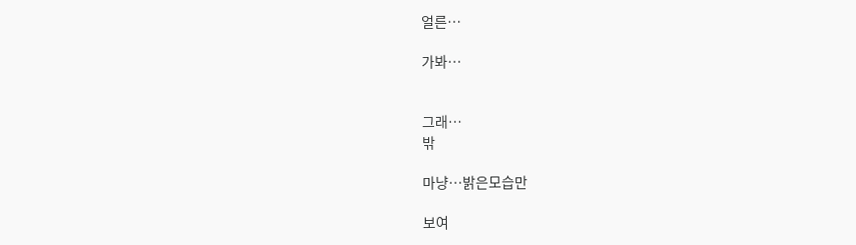얼른…

가봐…


그래…
밖

마냥…밝은모습만

보여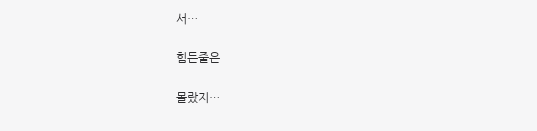서…

힘든줄은

몰랐지…